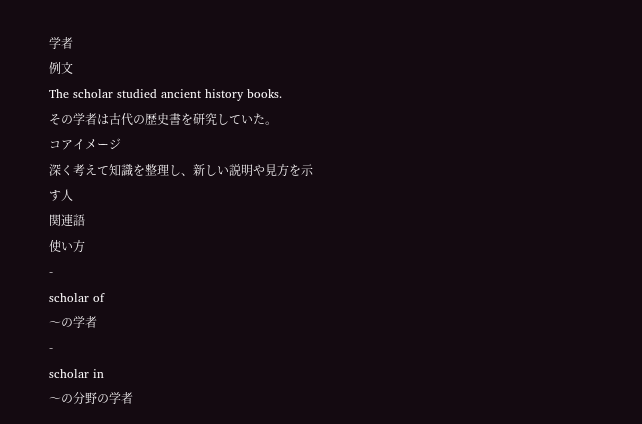学者
例文
The scholar studied ancient history books.
その学者は古代の歴史書を研究していた。
コアイメージ
深く考えて知識を整理し、新しい説明や見方を示す人
関連語
使い方
-
scholar of
〜の学者
-
scholar in
〜の分野の学者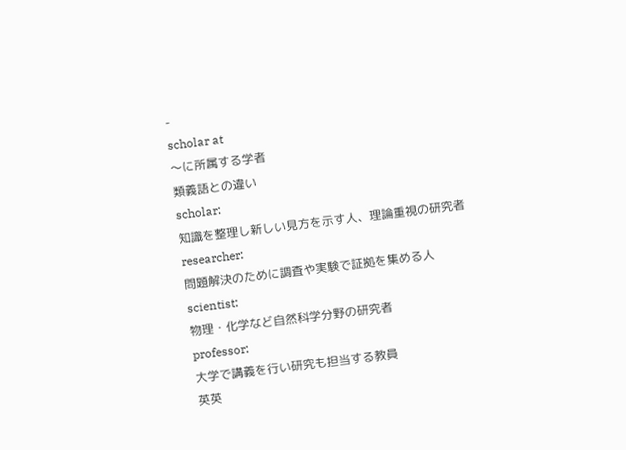-
scholar at
〜に所属する学者
類義語との違い
scholar:
知識を整理し新しい見方を示す人、理論重視の研究者
researcher:
問題解決のために調査や実験で証拠を集める人
scientist:
物理・化学など自然科学分野の研究者
professor:
大学で講義を行い研究も担当する教員
英英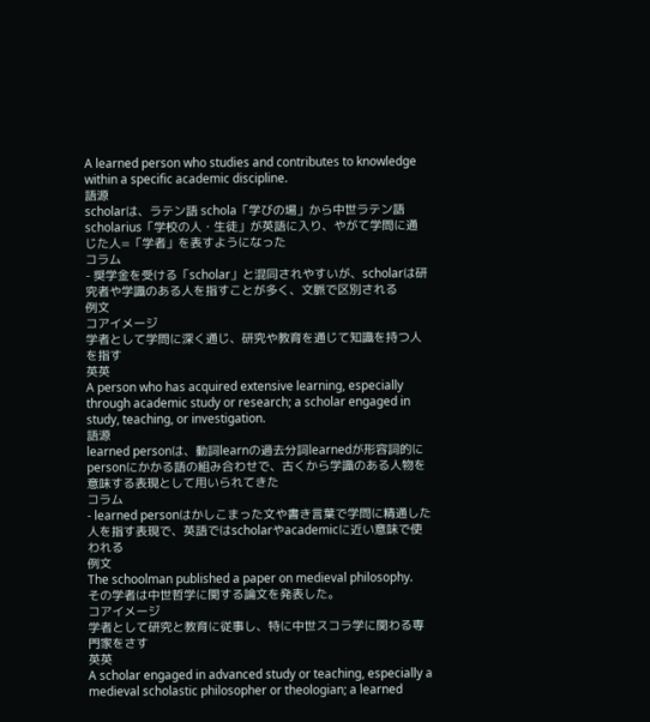A learned person who studies and contributes to knowledge within a specific academic discipline.
語源
scholarは、ラテン語 schola「学びの場」から中世ラテン語 scholarius「学校の人・生徒」が英語に入り、やがて学問に通じた人=「学者」を表すようになった
コラム
- 奨学金を受ける「scholar」と混同されやすいが、scholarは研究者や学識のある人を指すことが多く、文脈で区別される
例文
コアイメージ
学者として学問に深く通じ、研究や教育を通じて知識を持つ人を指す
英英
A person who has acquired extensive learning, especially through academic study or research; a scholar engaged in study, teaching, or investigation.
語源
learned personは、動詞learnの過去分詞learnedが形容詞的にpersonにかかる語の組み合わせで、古くから学識のある人物を意味する表現として用いられてきた
コラム
- learned personはかしこまった文や書き言葉で学問に精通した人を指す表現で、英語ではscholarやacademicに近い意味で使われる
例文
The schoolman published a paper on medieval philosophy.
その学者は中世哲学に関する論文を発表した。
コアイメージ
学者として研究と教育に従事し、特に中世スコラ学に関わる専門家をさす
英英
A scholar engaged in advanced study or teaching, especially a medieval scholastic philosopher or theologian; a learned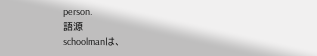person.
語源
schoolmanは、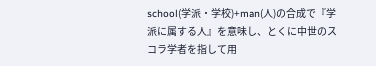school(学派・学校)+man(人)の合成で『学派に属する人』を意味し、とくに中世のスコラ学者を指して用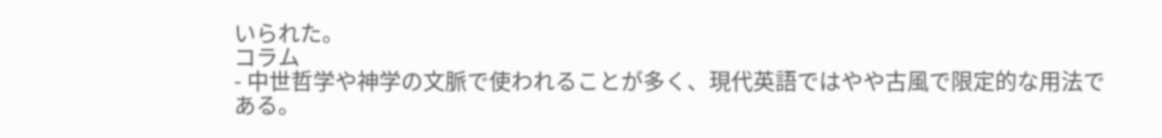いられた。
コラム
- 中世哲学や神学の文脈で使われることが多く、現代英語ではやや古風で限定的な用法である。